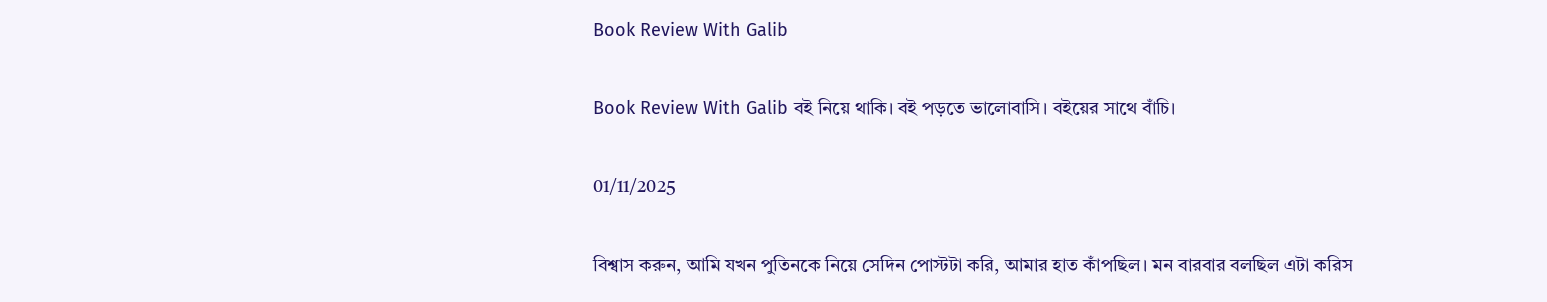Book Review With Galib

Book Review With Galib বই নিয়ে থাকি। বই পড়তে ভালোবাসি। বইয়ের সাথে বাঁচি।

01/11/2025

বিশ্বাস করুন, আমি যখন পুতিনকে নিয়ে সেদিন পোস্টটা করি, আমার হাত কাঁপছিল। মন বারবার বলছিল এটা করিস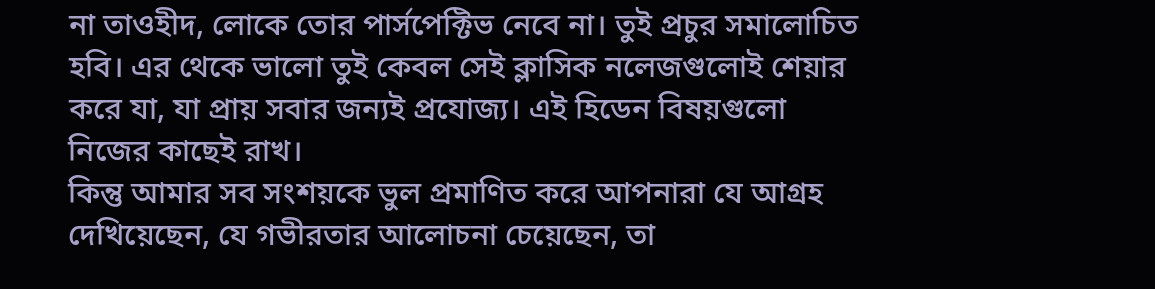না তাওহীদ, লোকে তোর পার্সপেক্টিভ নেবে না। তুই প্রচুর সমালোচিত হবি। এর থেকে ভালো তুই কেবল সেই ক্লাসিক নলেজগুলোই শেয়ার করে যা, যা প্রায় সবার জন্যই প্রযোজ্য। এই হিডেন বিষয়গুলো নিজের কাছেই রাখ।
কিন্তু আমার সব সংশয়কে ভুল প্রমাণিত করে আপনারা যে আগ্রহ দেখিয়েছেন, যে গভীরতার আলোচনা চেয়েছেন, তা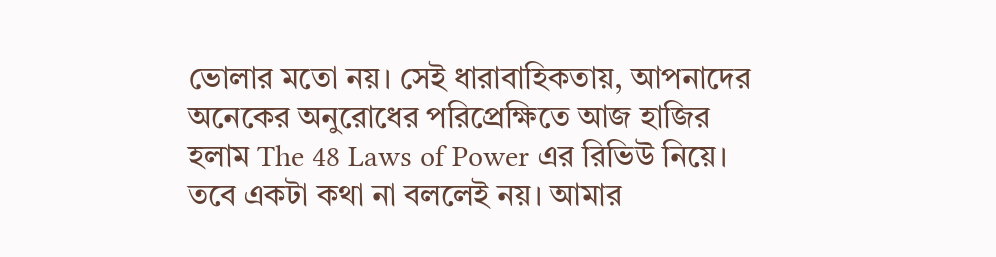ভোলার মতো নয়। সেই ধারাবাহিকতায়, আপনাদের অনেকের অনুরোধের পরিপ্রেক্ষিতে আজ হাজির হলাম The 48 Laws of Power এর রিভিউ নিয়ে।
তবে একটা কথা না বললেই নয়। আমার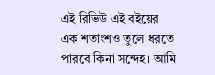এই রিভিউ এই বইয়ের এক শতাংশও তুলে ধরতে পারবে কিনা সন্দেহ। আমি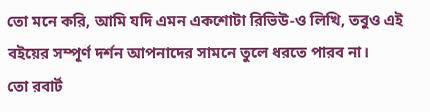তো মনে করি, আমি যদি এমন একশোটা রিভিউ-ও লিখি, তবুও এই বইয়ের সম্পূর্ণ দর্শন আপনাদের সামনে তুলে ধরতে পারব না।
তো রবার্ট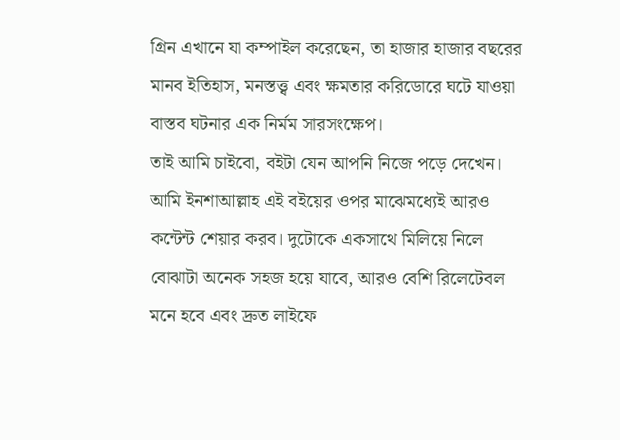গ্রিন এখানে যা কম্পাইল করেছেন, তা হাজার হাজার বছরের মানব ইতিহাস, মনস্তত্ত্ব এবং ক্ষমতার করিডোরে ঘটে যাওয়া বাস্তব ঘটনার এক নির্মম সারসংক্ষেপ।
তাই আমি চাইবো, বইটা যেন আপনি নিজে পড়ে দেখেন।
আমি ইনশাআল্লাহ এই বইয়ের ওপর মাঝেমধ্যেই আরও কন্টেন্ট শেয়ার করব। দুটোকে একসাথে মিলিয়ে নিলে বোঝাটা অনেক সহজ হয়ে যাবে, আরও বেশি রিলেটেবল মনে হবে এবং দ্রুত লাইফে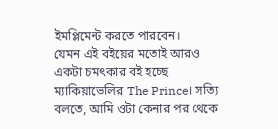ইমপ্লিমেন্ট করতে পারবেন।
যেমন এই বইয়ের মতোই আরও একটা চমৎকার বই হচ্ছে ম্যাকিয়াভেলির The Prince। সত্যি বলতে, আমি ওটা কেনার পর থেকে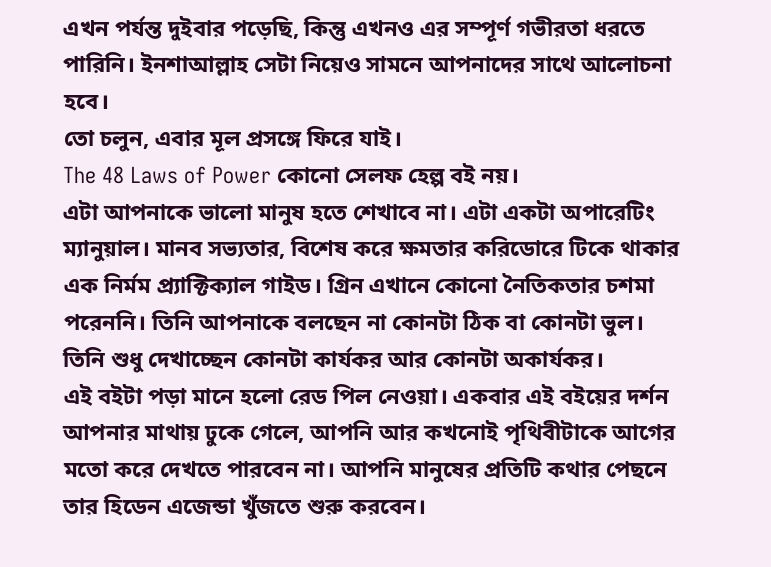এখন পর্যন্ত দুইবার পড়েছি, কিন্তু এখনও এর সম্পূর্ণ গভীরতা ধরতে পারিনি। ইনশাআল্লাহ সেটা নিয়েও সামনে আপনাদের সাথে আলোচনা হবে।
তো চলুন, এবার মূল প্রসঙ্গে ফিরে যাই।
The 48 Laws of Power কোনো সেলফ হেল্প বই নয়।
এটা আপনাকে ভালো মানুষ হতে শেখাবে না। এটা একটা অপারেটিং ম্যানুয়াল। মানব সভ্যতার, বিশেষ করে ক্ষমতার করিডোরে টিকে থাকার এক নির্মম প্র্যাক্টিক্যাল গাইড। গ্রিন এখানে কোনো নৈতিকতার চশমা পরেননি। তিনি আপনাকে বলছেন না কোনটা ঠিক বা কোনটা ভুল।
তিনি শুধু দেখাচ্ছেন কোনটা কার্যকর আর কোনটা অকার্যকর।
এই বইটা পড়া মানে হলো রেড পিল নেওয়া। একবার এই বইয়ের দর্শন আপনার মাথায় ঢুকে গেলে, আপনি আর কখনোই পৃথিবীটাকে আগের মতো করে দেখতে পারবেন না। আপনি মানুষের প্রতিটি কথার পেছনে তার হিডেন এজেন্ডা খুঁজতে শুরু করবেন।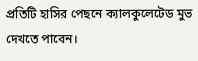প্রতিটি হাসির পেছনে ক্যালকুলেটেড মুভ দেখতে পাবেন।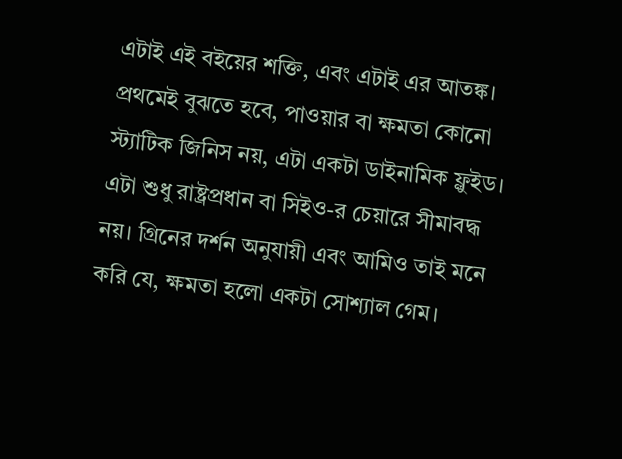এটাই এই বইয়ের শক্তি, এবং এটাই এর আতঙ্ক।
প্রথমেই বুঝতে হবে, পাওয়ার বা ক্ষমতা কোনো স্ট্যাটিক জিনিস নয়, এটা একটা ডাইনামিক ফ্লুইড। এটা শুধু রাষ্ট্রপ্রধান বা সিইও-র চেয়ারে সীমাবদ্ধ নয়। গ্রিনের দর্শন অনুযায়ী এবং আমিও তাই মনে করি যে, ক্ষমতা হলো একটা সোশ্যাল গেম।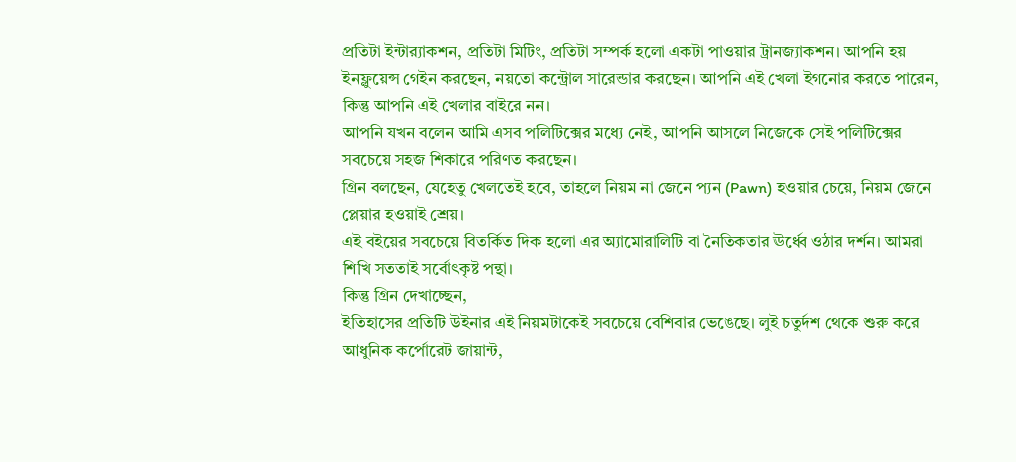প্রতিটা ইন্টার‍্যাকশন, প্রতিটা মিটিং, প্রতিটা সম্পর্ক হলো একটা পাওয়ার ট্রানজ্যাকশন। আপনি হয় ইনফ্লুয়েন্স গেইন করছেন, নয়তো কন্ট্রোল সারেন্ডার করছেন। আপনি এই খেলা ইগনোর করতে পারেন, কিন্তু আপনি এই খেলার বাইরে নন।
আপনি যখন বলেন আমি এসব পলিটিক্সের মধ্যে নেই, আপনি আসলে নিজেকে সেই পলিটিক্সের সবচেয়ে সহজ শিকারে পরিণত করছেন।
গ্রিন বলছেন, যেহেতু খেলতেই হবে, তাহলে নিয়ম না জেনে প্যন (Pawn) হওয়ার চেয়ে, নিয়ম জেনে প্লেয়ার হওয়াই শ্রেয়।
এই বইয়ের সবচেয়ে বিতর্কিত দিক হলো এর অ্যামোরালিটি বা নৈতিকতার ঊর্ধ্বে ওঠার দর্শন। আমরা শিখি সততাই সর্বোৎকৃষ্ট পন্থা।
কিন্তু গ্রিন দেখাচ্ছেন,
ইতিহাসের প্রতিটি উইনার এই নিয়মটাকেই সবচেয়ে বেশিবার ভেঙেছে। লুই চতুর্দশ থেকে শুরু করে আধুনিক কর্পোরেট জায়ান্ট,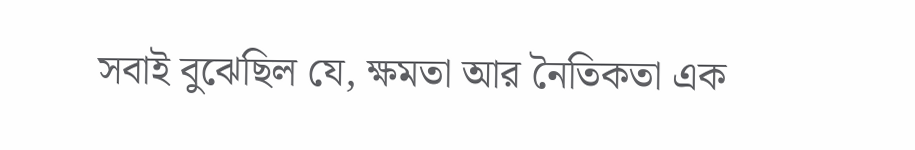সবাই বুঝেছিল যে, ক্ষমতা আর নৈতিকতা এক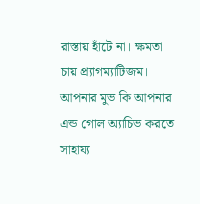রাস্তায় হাঁটে না। ক্ষমতা চায় প্র্যাগম্যাটিজম।
আপনার মুভ কি আপনার এন্ড গোল অ্যাচিভ করতে সাহায্য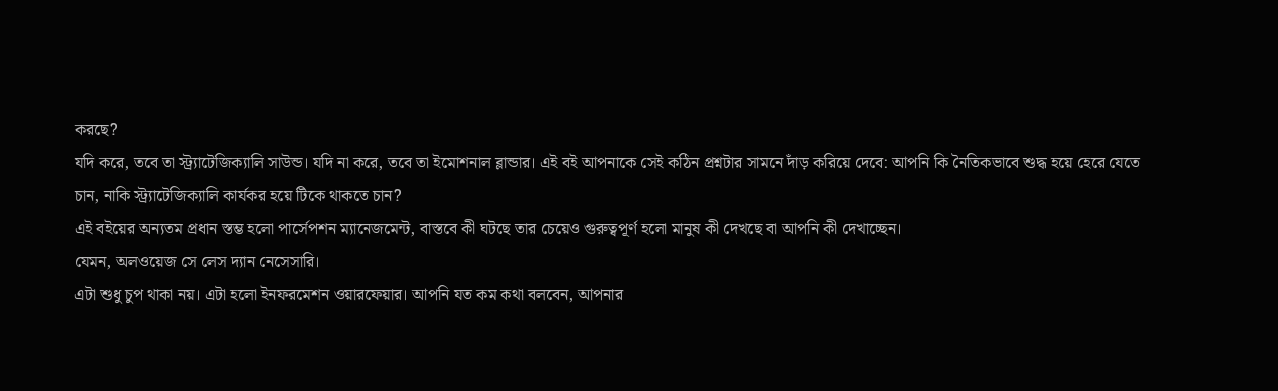করছে?
যদি করে, তবে তা স্ট্র্যাটেজিক্যালি সাউন্ড। যদি না করে, তবে তা ইমোশনাল ব্লান্ডার। এই বই আপনাকে সেই কঠিন প্রশ্নটার সামনে দাঁড় করিয়ে দেবে: আপনি কি নৈতিকভাবে শুদ্ধ হয়ে হেরে যেতে চান, নাকি স্ট্র্যাটেজিক্যালি কার্যকর হয়ে টিকে থাকতে চান?
এই বইয়ের অন্যতম প্রধান স্তম্ভ হলো পার্সেপশন ম্যানেজমেন্ট, বাস্তবে কী ঘটছে তার চেয়েও গুরুত্বপূর্ণ হলো মানুষ কী দেখছে বা আপনি কী দেখাচ্ছেন।
যেমন, অলওয়েজ সে লেস দ্যান নেসেসারি।
এটা শুধু চুপ থাকা নয়। এটা হলো ইনফরমেশন ওয়ারফেয়ার। আপনি যত কম কথা বলবেন, আপনার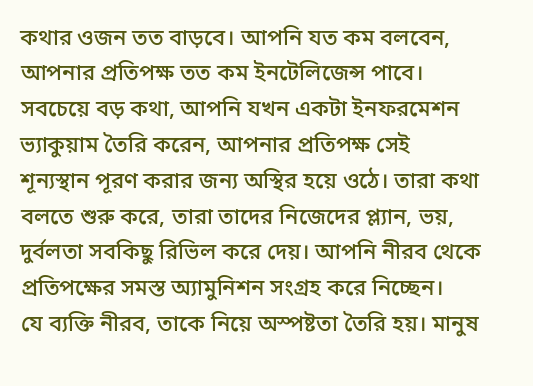কথার ওজন তত বাড়বে। আপনি যত কম বলবেন, আপনার প্রতিপক্ষ তত কম ইনটেলিজেন্স পাবে।
সবচেয়ে বড় কথা, আপনি যখন একটা ইনফরমেশন ভ্যাকুয়াম তৈরি করেন, আপনার প্রতিপক্ষ সেই শূন্যস্থান পূরণ করার জন্য অস্থির হয়ে ওঠে। তারা কথা বলতে শুরু করে, তারা তাদের নিজেদের প্ল্যান, ভয়, দুর্বলতা সবকিছু রিভিল করে দেয়। আপনি নীরব থেকে প্রতিপক্ষের সমস্ত অ্যামুনিশন সংগ্রহ করে নিচ্ছেন।
যে ব্যক্তি নীরব, তাকে নিয়ে অস্পষ্টতা তৈরি হয়। মানুষ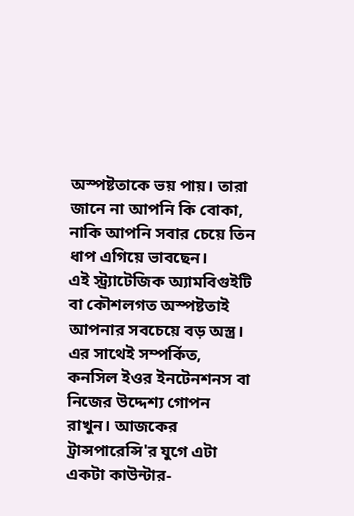অস্পষ্টতাকে ভয় পায়। তারা জানে না আপনি কি বোকা, নাকি আপনি সবার চেয়ে তিন ধাপ এগিয়ে ভাবছেন।
এই স্ট্র্যাটেজিক অ্যামবিগুইটি বা কৌশলগত অস্পষ্টতাই আপনার সবচেয়ে বড় অস্ত্র।
এর সাথেই সম্পর্কিত, কনসিল ইওর ইনটেনশনস বা নিজের উদ্দেশ্য গোপন রাখুন। আজকের ট্রান্সপারেন্সি'র যুগে এটা একটা কাউন্টার-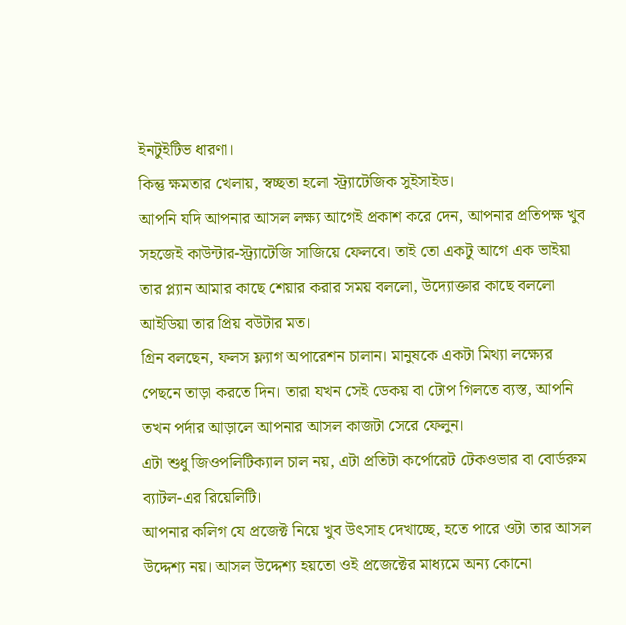ইনটুইটিভ ধারণা।
কিন্তু ক্ষমতার খেলায়, স্বচ্ছতা হলো স্ট্র্যাটেজিক সুইসাইড।
আপনি যদি আপনার আসল লক্ষ্য আগেই প্রকাশ করে দেন, আপনার প্রতিপক্ষ খুব সহজেই কাউন্টার-স্ট্র্যাটেজি সাজিয়ে ফেলবে। তাই তো একটু আগে এক ভাইয়া তার প্ল্যান আমার কাছে শেয়ার করার সময় বললো, উদ্যোক্তার কাছে বললো আইডিয়া তার প্রিয় বউটার মত।
গ্রিন বলছেন, ফলস ফ্ল্যাগ অপারেশন চালান। মানুষকে একটা মিথ্যা লক্ষ্যের পেছনে তাড়া করতে দিন। তারা যখন সেই ডেকয় বা টোপ গিলতে ব্যস্ত, আপনি তখন পর্দার আড়ালে আপনার আসল কাজটা সেরে ফেলুন।
এটা শুধু জিওপলিটিক্যাল চাল নয়, এটা প্রতিটা কর্পোরেট টেকওভার বা বোর্ডরুম ব্যাটল-এর রিয়েলিটি।
আপনার কলিগ যে প্রজেক্ট নিয়ে খুব উৎসাহ দেখাচ্ছে, হতে পারে ওটা তার আসল উদ্দেশ্য নয়। আসল উদ্দেশ্য হয়তো ওই প্রজেক্টের মাধ্যমে অন্য কোনো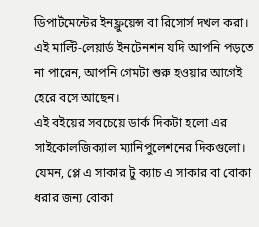ডিপার্টমেন্টের ইনফ্লুয়েন্স বা রিসোর্স দখল করা।
এই মাল্টি-লেয়ার্ড ইনটেনশন যদি আপনি পড়তে না পারেন, আপনি গেমটা শুরু হওয়ার আগেই হেরে বসে আছেন।
এই বইয়ের সবচেয়ে ডার্ক দিকটা হলো এর সাইকোলজিক্যাল ম্যানিপুলেশনের দিকগুলো।
যেমন, প্লে এ সাকার টু ক্যাচ এ সাকার বা বোকা ধরার জন্য বোকা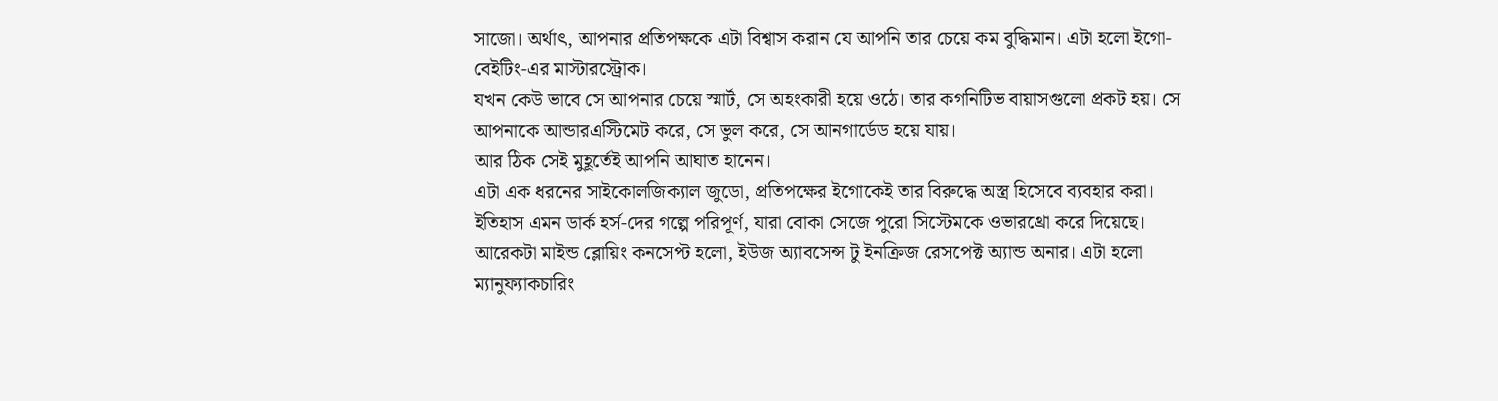সাজো। অর্থাৎ, আপনার প্রতিপক্ষকে এটা বিশ্বাস করান যে আপনি তার চেয়ে কম বুদ্ধিমান। এটা হলো ইগো-বেইটিং-এর মাস্টারস্ট্রোক।
যখন কেউ ভাবে সে আপনার চেয়ে স্মার্ট, সে অহংকারী হয়ে ওঠে। তার কগনিটিভ বায়াসগুলো প্রকট হয়। সে আপনাকে আন্ডারএস্টিমেট করে, সে ভুল করে, সে আনগার্ডেড হয়ে যায়।
আর ঠিক সেই মুহূর্তেই আপনি আঘাত হানেন।
এটা এক ধরনের সাইকোলজিক্যাল জুডো, প্রতিপক্ষের ইগোকেই তার বিরুদ্ধে অস্ত্র হিসেবে ব্যবহার করা। ইতিহাস এমন ডার্ক হর্স-দের গল্পে পরিপূর্ণ, যারা বোকা সেজে পুরো সিস্টেমকে ওভারথ্রো করে দিয়েছে।
আরেকটা মাইন্ড ব্লোয়িং কনসেপ্ট হলো, ইউজ অ্যাবসেন্স টু ইনক্রিজ রেসপেক্ট অ্যান্ড অনার। এটা হলো ম্যানুফ্যাকচারিং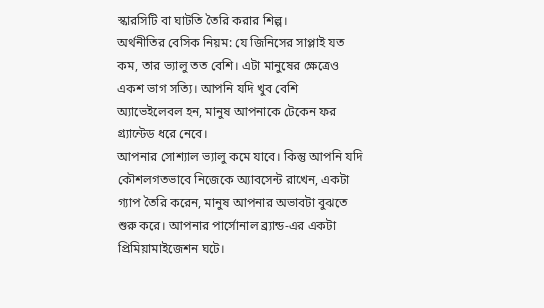স্কারসিটি বা ঘাটতি তৈরি করার শিল্প।
অর্থনীতির বেসিক নিয়ম: যে জিনিসের সাপ্লাই যত কম, তার ভ্যালু তত বেশি। এটা মানুষের ক্ষেত্রেও একশ ভাগ সত্যি। আপনি যদি খুব বেশি অ্যাভেইলেবল হন, মানুষ আপনাকে টেকেন ফর গ্র্যান্টেড ধরে নেবে।
আপনার সোশ্যাল ভ্যালু কমে যাবে। কিন্তু আপনি যদি কৌশলগতভাবে নিজেকে অ্যাবসেন্ট রাখেন, একটা গ্যাপ তৈরি করেন, মানুষ আপনার অভাবটা বুঝতে শুরু করে। আপনার পার্সোনাল ব্র্যান্ড-এর একটা প্রিমিয়ামাইজেশন ঘটে।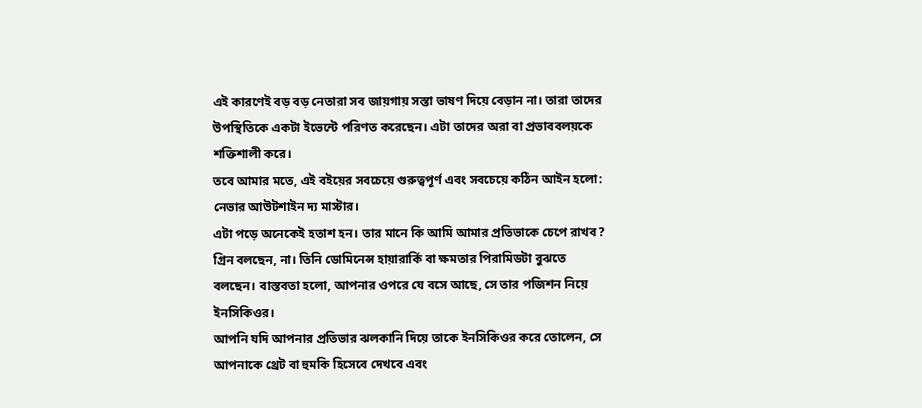এই কারণেই বড় বড় নেতারা সব জায়গায় সস্তা ভাষণ দিয়ে বেড়ান না। তারা তাদের উপস্থিতিকে একটা ইভেন্টে পরিণত করেছেন। এটা তাদের অরা বা প্রভাববলয়কে শক্তিশালী করে।
তবে আমার মতে, এই বইয়ের সবচেয়ে গুরুত্বপূর্ণ এবং সবচেয়ে কঠিন আইন হলো:
নেভার আউটশাইন দ্য মাস্টার।
এটা পড়ে অনেকেই হতাশ হন। তার মানে কি আমি আমার প্রতিভাকে চেপে রাখব? গ্রিন বলছেন, না। তিনি ডোমিনেন্স হায়ারার্কি বা ক্ষমতার পিরামিডটা বুঝতে বলছেন। বাস্তবতা হলো, আপনার ওপরে যে বসে আছে, সে তার পজিশন নিয়ে ইনসিকিওর।
আপনি যদি আপনার প্রতিভার ঝলকানি দিয়ে তাকে ইনসিকিওর করে তোলেন, সে আপনাকে থ্রেট বা হুমকি হিসেবে দেখবে এবং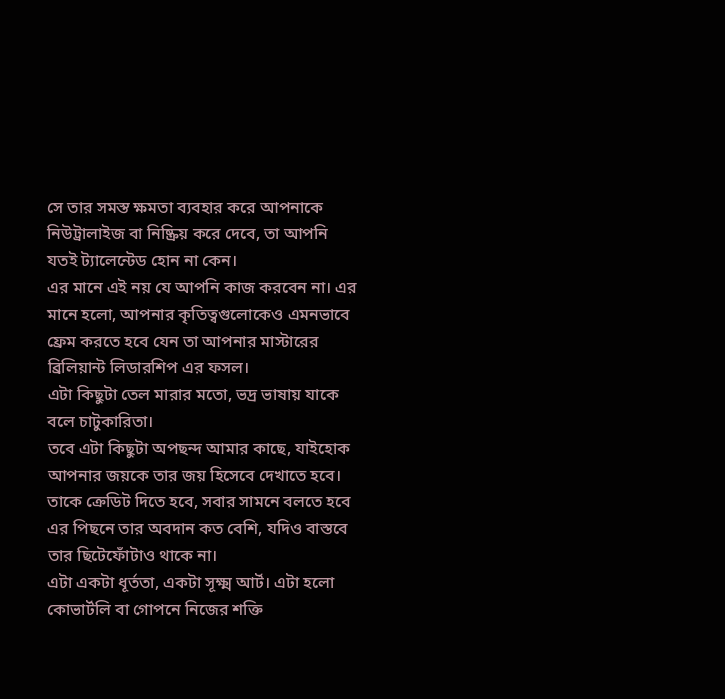সে তার সমস্ত ক্ষমতা ব্যবহার করে আপনাকে নিউট্রালাইজ বা নিষ্ক্রিয় করে দেবে, তা আপনি যতই ট্যালেন্টেড হোন না কেন।
এর মানে এই নয় যে আপনি কাজ করবেন না। এর মানে হলো, আপনার কৃতিত্বগুলোকেও এমনভাবে ফ্রেম করতে হবে যেন তা আপনার মাস্টারের ব্রিলিয়ান্ট লিডারশিপ এর ফসল।
এটা কিছুটা তেল মারার মতো, ভদ্র ভাষায় যাকে বলে চাটুকারিতা।
তবে এটা কিছুটা অপছন্দ আমার কাছে, যাইহোক আপনার জয়কে তার জয় হিসেবে দেখাতে হবে। তাকে ক্রেডিট দিতে হবে, সবার সামনে বলতে হবে এর পিছনে তার অবদান কত বেশি, যদিও বাস্তবে তার ছিটেফোঁটাও থাকে না।
এটা একটা ধূর্ততা, একটা সূক্ষ্ম আর্ট। এটা হলো কোভার্টলি বা গোপনে নিজের শক্তি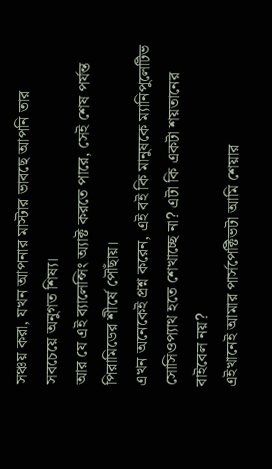সঞ্চয় করা, যখন আপনার মাস্টার ভাবছে আপনি তার সবচেয়ে অনুগত শিষ্য।
আর যে এই ব্যালেন্সিং অ্যাক্ট করতে পারে, সেই শেষ পর্যন্ত পিরামিডের শীর্ষে পৌঁছায়।
এখন অনেকেই প্রশ্ন করেন, এই বই কি মানুষকে ম্যানিপুলেটিভ সোসিওপ্যাথ হতে শেখাচ্ছে না? এটা কি একটা শয়তানের বাইবেল নয়?
এইখানেই আমার পার্সপেক্টিভটা আমি শেয়ার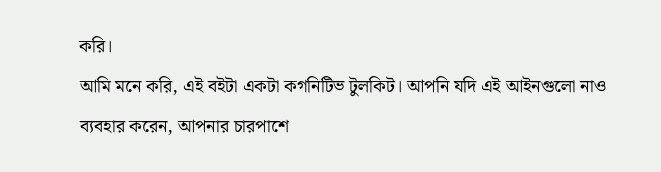করি।
আমি মনে করি, এই বইটা একটা কগনিটিভ টুলকিট। আপনি যদি এই আইনগুলো নাও ব্যবহার করেন, আপনার চারপাশে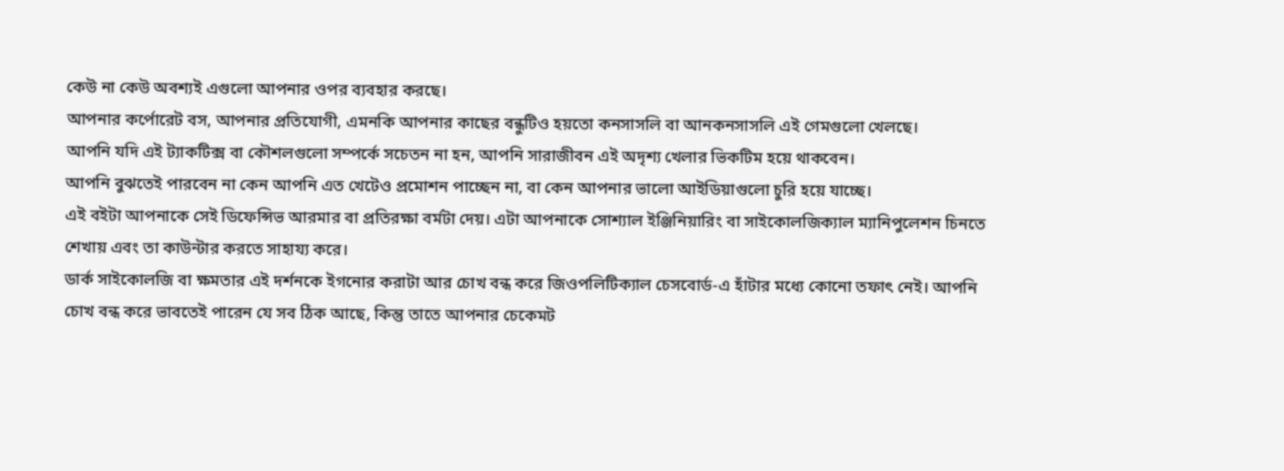কেউ না কেউ অবশ্যই এগুলো আপনার ওপর ব্যবহার করছে।
আপনার কর্পোরেট বস, আপনার প্রতিযোগী, এমনকি আপনার কাছের বন্ধুটিও হয়তো কনসাসলি বা আনকনসাসলি এই গেমগুলো খেলছে।
আপনি যদি এই ট্যাকটিক্স বা কৌশলগুলো সম্পর্কে সচেতন না হন, আপনি সারাজীবন এই অদৃশ্য খেলার ভিকটিম হয়ে থাকবেন।
আপনি বুঝতেই পারবেন না কেন আপনি এত খেটেও প্রমোশন পাচ্ছেন না, বা কেন আপনার ভালো আইডিয়াগুলো চুরি হয়ে যাচ্ছে।
এই বইটা আপনাকে সেই ডিফেন্সিভ আরমার বা প্রতিরক্ষা বর্মটা দেয়। এটা আপনাকে সোশ্যাল ইঞ্জিনিয়ারিং বা সাইকোলজিক্যাল ম্যানিপুলেশন চিনতে শেখায় এবং তা কাউন্টার করতে সাহায্য করে।
ডার্ক সাইকোলজি বা ক্ষমতার এই দর্শনকে ইগনোর করাটা আর চোখ বন্ধ করে জিওপলিটিক্যাল চেসবোর্ড-এ হাঁটার মধ্যে কোনো তফাৎ নেই। আপনি চোখ বন্ধ করে ভাবতেই পারেন যে সব ঠিক আছে, কিন্তু তাতে আপনার চেকেমট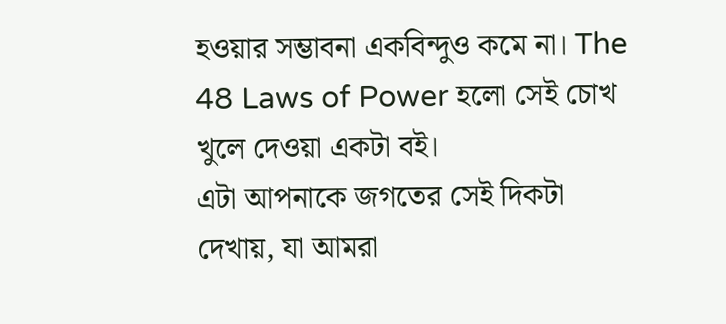হওয়ার সম্ভাবনা একবিন্দুও কমে না। The 48 Laws of Power হলো সেই চোখ খুলে দেওয়া একটা বই।
এটা আপনাকে জগতের সেই দিকটা দেখায়, যা আমরা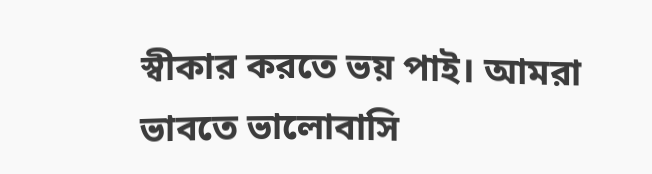স্বীকার করতে ভয় পাই। আমরা ভাবতে ভালোবাসি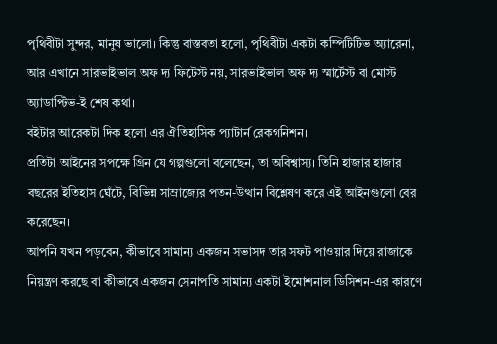পৃথিবীটা সুন্দর, মানুষ ভালো। কিন্তু বাস্তবতা হলো, পৃথিবীটা একটা কম্পিটিটিভ অ্যারেনা, আর এখানে সারভাইভাল অফ দ্য ফিটেস্ট নয়, সারভাইভাল অফ দ্য স্মার্টেস্ট বা মোস্ট অ্যাডাপ্টিভ-ই শেষ কথা।
বইটার আরেকটা দিক হলো এর ঐতিহাসিক প্যাটার্ন রেকগনিশন।
প্রতিটা আইনের সপক্ষে গ্রিন যে গল্পগুলো বলেছেন, তা অবিশ্বাস্য। তিনি হাজার হাজার বছরের ইতিহাস ঘেঁটে, বিভিন্ন সাম্রাজ্যের পতন-উত্থান বিশ্লেষণ করে এই আইনগুলো বের করেছেন।
আপনি যখন পড়বেন, কীভাবে সামান্য একজন সভাসদ তার সফট পাওয়ার দিয়ে রাজাকে নিয়ন্ত্রণ করছে বা কীভাবে একজন সেনাপতি সামান্য একটা ইমোশনাল ডিসিশন-এর কারণে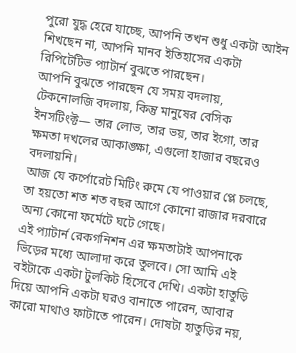পুরো যুদ্ধ হেরে যাচ্ছে, আপনি তখন শুধু একটা আইন শিখছেন না, আপনি মানব ইতিহাসের একটা রিপিটেটিভ প্যাটার্ন বুঝতে পারছেন।
আপনি বুঝতে পারছেন যে সময় বদলায়, টেকনোলজি বদলায়, কিন্তু মানুষের বেসিক ইনসটিংক্ট— তার লোভ, তার ভয়, তার ইগো, তার ক্ষমতা দখলের আকাঙ্ক্ষা, এগুলো হাজার বছরেও বদলায়নি।
আজ যে কর্পোরেট মিটিং রুমে যে পাওয়ার প্লে চলছে, তা হয়তো শত শত বছর আগে কোনো রাজার দরবারে অন্য কোনো ফর্মেটে ঘটে গেছে।
এই প্যাটার্ন রেকগনিশন এর ক্ষমতাটাই আপনাকে ভিড়ের মধ্যে আলাদা করে তুলবে। সো আমি এই বইটাকে একটা টুলকিট হিসেবে দেখি। একটা হাতুড়ি দিয়ে আপনি একটা ঘরও বানাতে পারেন, আবার কারো মাথাও ফাটাতে পারেন। দোষটা হাতুড়ির নয়,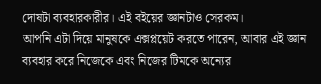দোষটা ব্যবহারকারীর। এই বইয়ের জ্ঞানটাও সেরকম।
আপনি এটা দিয়ে মানুষকে এক্সপ্লয়েট করতে পারেন, আবার এই জ্ঞান ব্যবহার করে নিজেকে এবং নিজের টিমকে অন্যের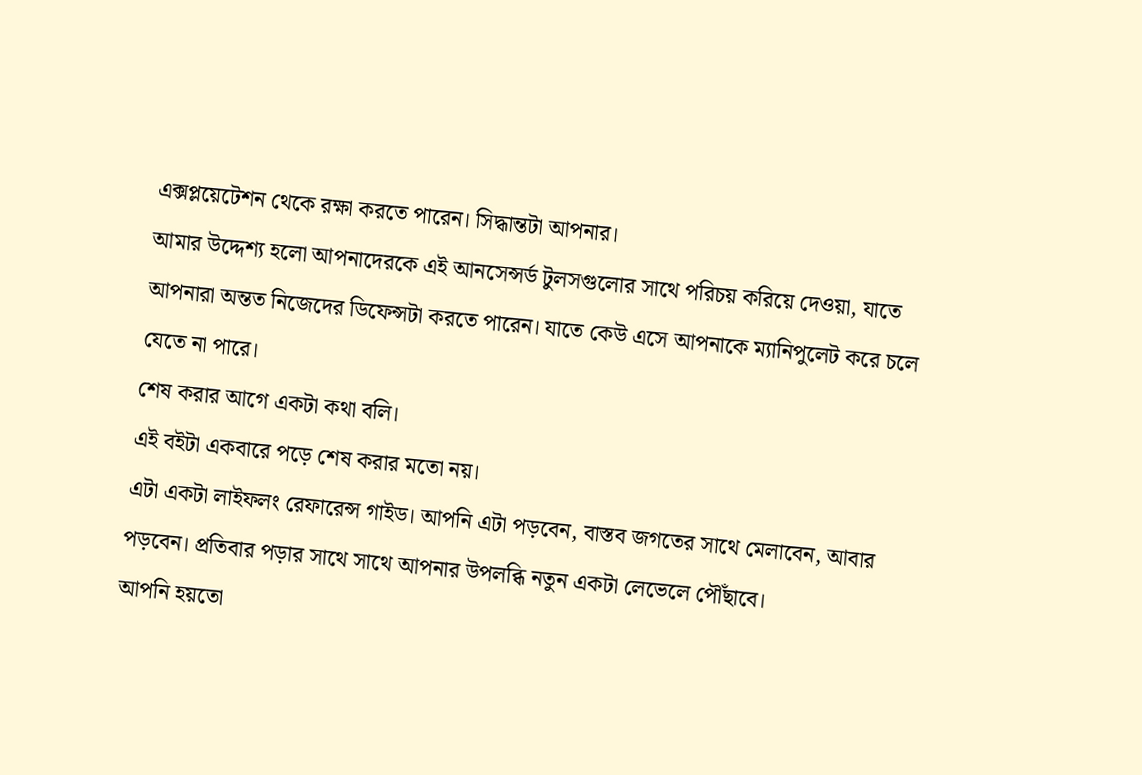এক্সপ্লয়েটেশন থেকে রক্ষা করতে পারেন। সিদ্ধান্তটা আপনার।
আমার উদ্দেশ্য হলো আপনাদেরকে এই আনসেন্সর্ড টুলসগুলোর সাথে পরিচয় করিয়ে দেওয়া, যাতে আপনারা অন্তত নিজেদের ডিফেন্সটা করতে পারেন। যাতে কেউ এসে আপনাকে ম্যানিপুলেট করে চলে যেতে না পারে।
শেষ করার আগে একটা কথা বলি।
এই বইটা একবারে পড়ে শেষ করার মতো নয়।
এটা একটা লাইফলং রেফারেন্স গাইড। আপনি এটা পড়বেন, বাস্তব জগতের সাথে মেলাবেন, আবার পড়বেন। প্রতিবার পড়ার সাথে সাথে আপনার উপলব্ধি নতুন একটা লেভেলে পৌঁছাবে।
আপনি হয়তো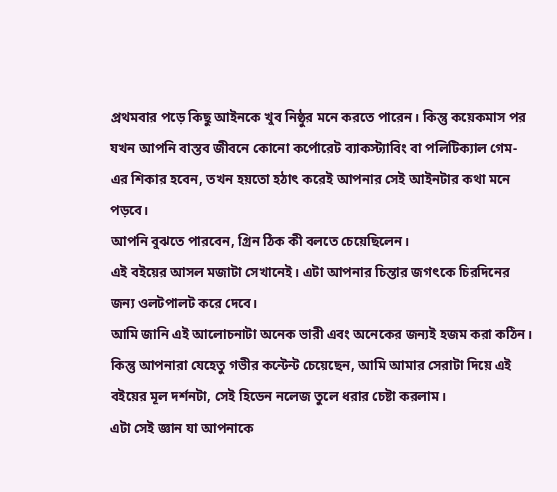প্রথমবার পড়ে কিছু আইনকে খুব নিষ্ঠুর মনে করতে পারেন। কিন্তু কয়েকমাস পর যখন আপনি বাস্তব জীবনে কোনো কর্পোরেট ব্যাকস্ট্যাবিং বা পলিটিক্যাল গেম-এর শিকার হবেন, তখন হয়তো হঠাৎ করেই আপনার সেই আইনটার কথা মনে পড়বে।
আপনি বুঝতে পারবেন, গ্রিন ঠিক কী বলতে চেয়েছিলেন।
এই বইয়ের আসল মজাটা সেখানেই। এটা আপনার চিন্তার জগৎকে চিরদিনের জন্য ওলটপালট করে দেবে।
আমি জানি এই আলোচনাটা অনেক ভারী এবং অনেকের জন্যই হজম করা কঠিন। কিন্তু আপনারা যেহেতু গভীর কন্টেন্ট চেয়েছেন, আমি আমার সেরাটা দিয়ে এই বইয়ের মূল দর্শনটা, সেই হিডেন নলেজ তুলে ধরার চেষ্টা করলাম।
এটা সেই জ্ঞান যা আপনাকে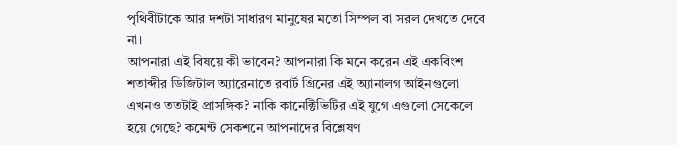পৃথিবীটাকে আর দশটা সাধারণ মানুষের মতো সিম্পল বা সরল দেখতে দেবে না।
আপনারা এই বিষয়ে কী ভাবেন? আপনারা কি মনে করেন এই একবিংশ শতাব্দীর ডিজিটাল অ্যারেনাতে রবার্ট গ্রিনের এই অ্যানালগ আইনগুলো এখনও ততটাই প্রাসঙ্গিক? নাকি কানেক্টিভিটির এই যুগে এগুলো সেকেলে হয়ে গেছে? কমেন্ট সেকশনে আপনাদের বিশ্লেষণ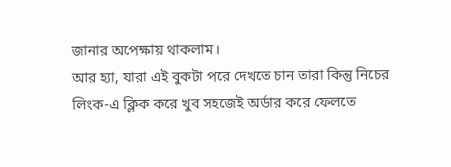জানার অপেক্ষায় থাকলাম।
আর হ্যা, যারা এই বুকটা পরে দেখতে চান তারা কিন্তু নিচের লিংক-এ ক্লিক করে খুব সহজেই অর্ডার করে ফেলতে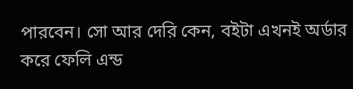পারবেন। সো আর দেরি কেন, বইটা এখনই অর্ডার করে ফেলি এন্ড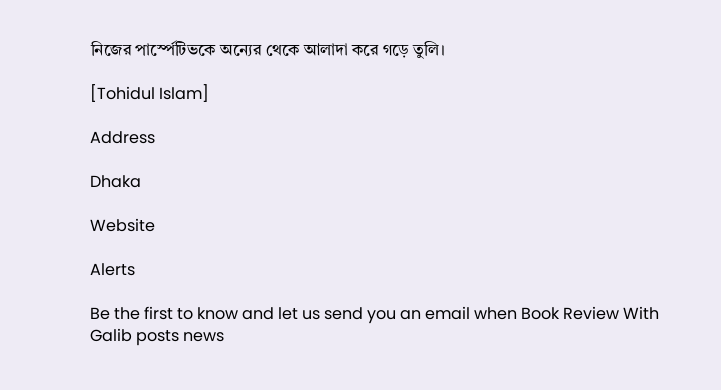নিজের পার্স্পেটিভকে অন্যের থেকে আলাদা করে গড়ে তুলি।

[Tohidul Islam]

Address

Dhaka

Website

Alerts

Be the first to know and let us send you an email when Book Review With Galib posts news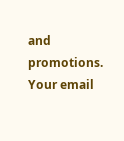and promotions. Your email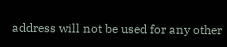address will not be used for any other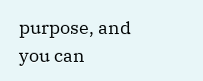purpose, and you can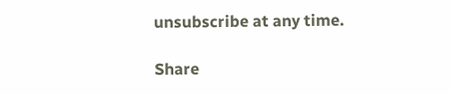unsubscribe at any time.

Share